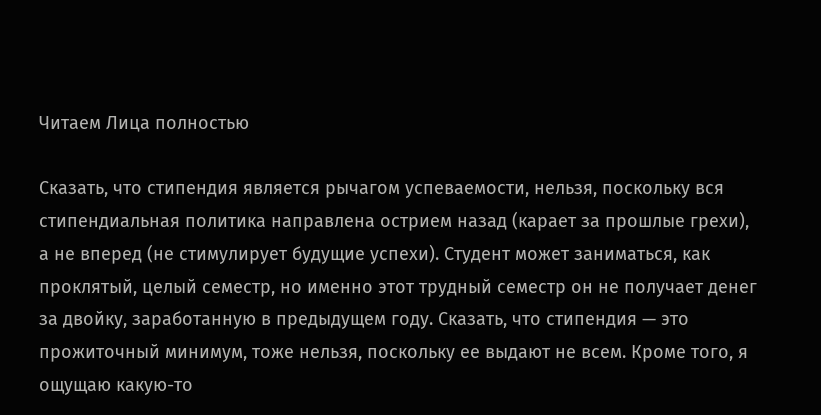Читаем Лица полностью

Сказать, что стипендия является рычагом успеваемости, нельзя, поскольку вся стипендиальная политика направлена острием назад (карает за прошлые грехи), а не вперед (не стимулирует будущие успехи). Студент может заниматься, как проклятый, целый семестр, но именно этот трудный семестр он не получает денег за двойку, заработанную в предыдущем году. Сказать, что стипендия — это прожиточный минимум, тоже нельзя, поскольку ее выдают не всем. Кроме того, я ощущаю какую-то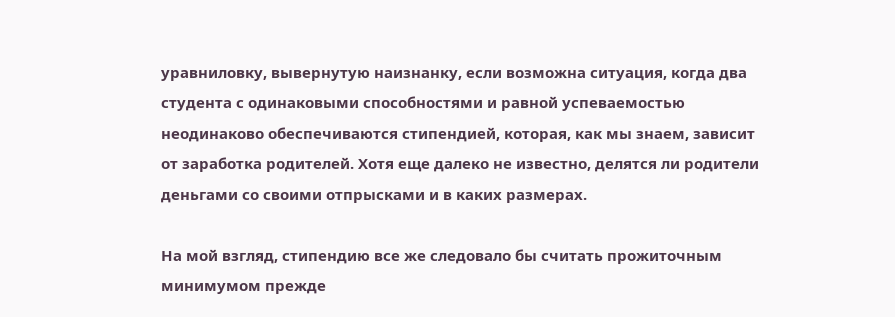уравниловку, вывернутую наизнанку, если возможна ситуация, когда два студента с одинаковыми способностями и равной успеваемостью неодинаково обеспечиваются стипендией, которая, как мы знаем, зависит от заработка родителей. Хотя еще далеко не известно, делятся ли родители деньгами со своими отпрысками и в каких размерах.

На мой взгляд, стипендию все же следовало бы считать прожиточным минимумом прежде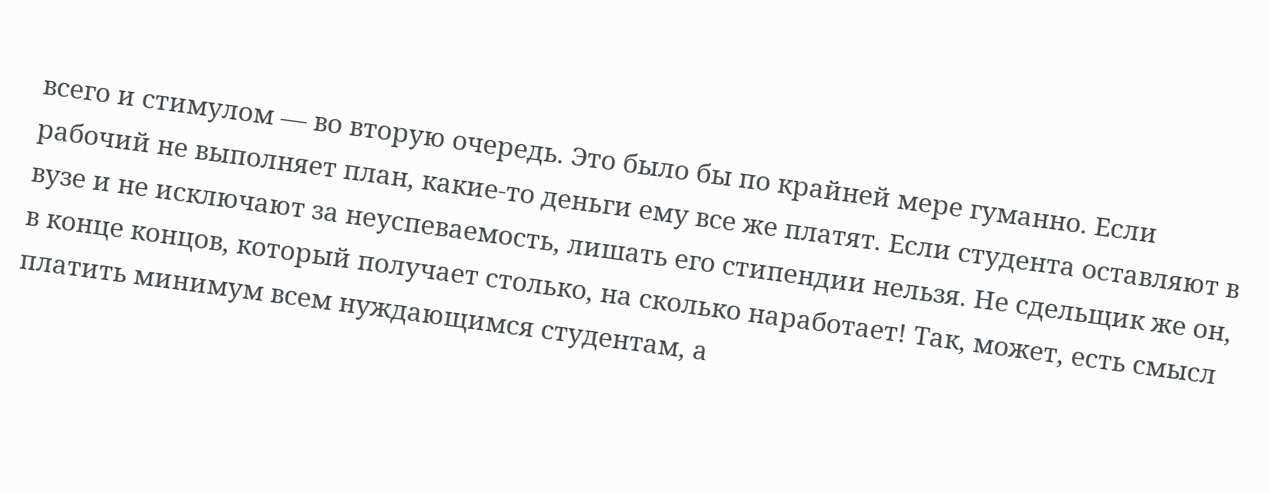всего и стимулом — во вторую очередь. Это было бы по крайней мере гуманно. Если рабочий не выполняет план, какие-то деньги ему все же платят. Если студента оставляют в вузе и не исключают за неуспеваемость, лишать его стипендии нельзя. Не сдельщик же он, в конце концов, который получает столько, на сколько наработает! Так, может, есть смысл платить минимум всем нуждающимся студентам, а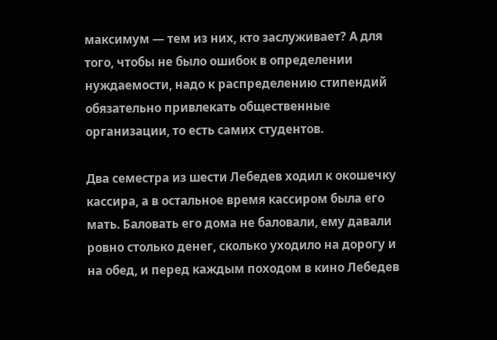максимум — тем из них, кто заслуживает? А для того, чтобы не было ошибок в определении нуждаемости, надо к распределению стипендий обязательно привлекать общественные организации, то есть самих студентов.

Два семестра из шести Лебедев ходил к окошечку кассира, а в остальное время кассиром была его мать. Баловать его дома не баловали, ему давали ровно столько денег, сколько уходило на дорогу и на обед, и перед каждым походом в кино Лебедев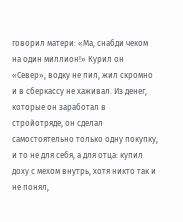говорил матери: «Ма, снабди чеком на один миллион!» Курил он «Север», водку не пил, жил скромно и в сберкассу не хаживал. Из денег, которые он заработал в стройотряде, он сделал самостоятельно только одну покупку, и то не для себя, а для отца: купил доху с мехом внутрь, хотя никто так и не понял,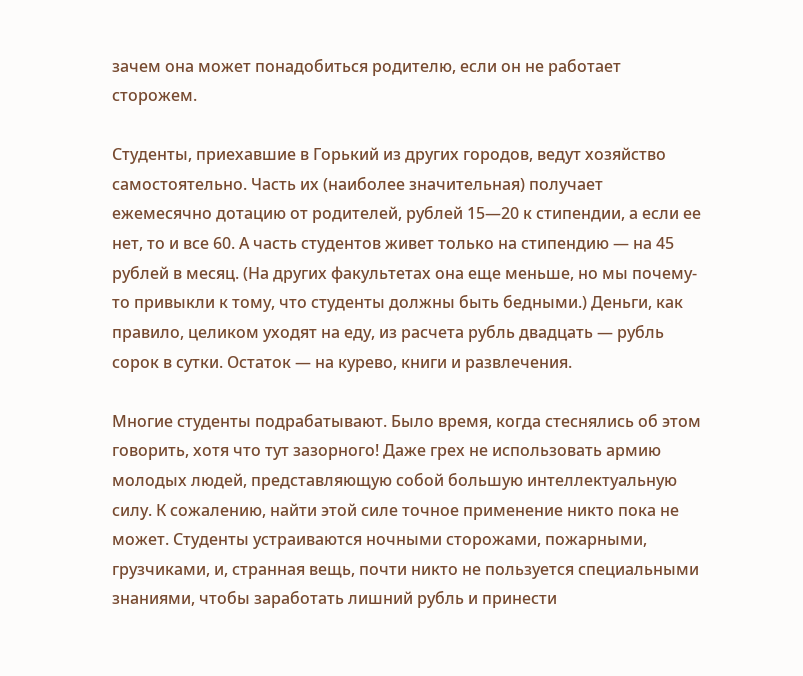зачем она может понадобиться родителю, если он не работает сторожем.

Студенты, приехавшие в Горький из других городов, ведут хозяйство самостоятельно. Часть их (наиболее значительная) получает ежемесячно дотацию от родителей, рублей 15—20 к стипендии, а если ее нет, то и все 60. А часть студентов живет только на стипендию — на 45 рублей в месяц. (На других факультетах она еще меньше, но мы почему-то привыкли к тому, что студенты должны быть бедными.) Деньги, как правило, целиком уходят на еду, из расчета рубль двадцать — рубль сорок в сутки. Остаток — на курево, книги и развлечения.

Многие студенты подрабатывают. Было время, когда стеснялись об этом говорить, хотя что тут зазорного! Даже грех не использовать армию молодых людей, представляющую собой большую интеллектуальную силу. К сожалению, найти этой силе точное применение никто пока не может. Студенты устраиваются ночными сторожами, пожарными, грузчиками, и, странная вещь, почти никто не пользуется специальными знаниями, чтобы заработать лишний рубль и принести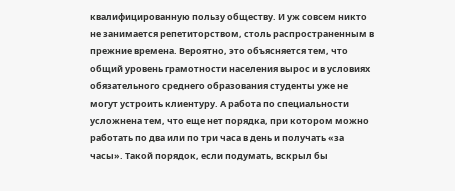квалифицированную пользу обществу. И уж совсем никто не занимается репетиторством, столь распространенным в прежние времена. Вероятно, это объясняется тем, что общий уровень грамотности населения вырос и в условиях обязательного среднего образования студенты уже не могут устроить клиентуру. А работа по специальности усложнена тем, что еще нет порядка, при котором можно работать по два или по три часа в день и получать «за часы». Такой порядок, если подумать, вскрыл бы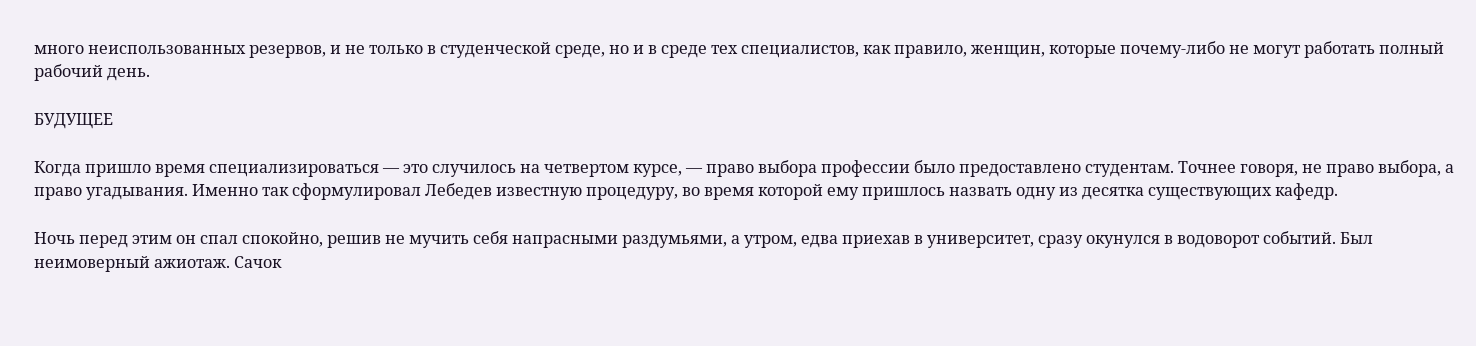много неиспользованных резервов, и не только в студенческой среде, но и в среде тех специалистов, как правило, женщин, которые почему-либо не могут работать полный рабочий день.

БУДУЩЕЕ

Когда пришло время специализироваться — это случилось на четвертом курсе, — право выбора профессии было предоставлено студентам. Точнее говоря, не право выбора, а право угадывания. Именно так сформулировал Лебедев известную процедуру, во время которой ему пришлось назвать одну из десятка существующих кафедр.

Ночь перед этим он спал спокойно, решив не мучить себя напрасными раздумьями, а утром, едва приехав в университет, сразу окунулся в водоворот событий. Был неимоверный ажиотаж. Сачок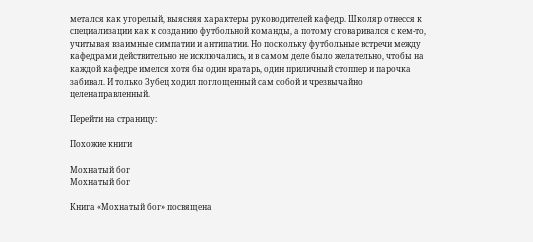метался как угорелый, выясняя характеры руководителей кафедр. Школяр отнесся к специализации как к созданию футбольной команды, а потому сговаривался с кем-то, учитывая взаимные симпатии и антипатии. Но поскольку футбольные встречи между кафедрами действительно не исключались, и в самом деле было желательно, чтобы на каждой кафедре имелся хотя бы один вратарь, один приличный стоппер и парочка забивал. И только Зубец ходил поглощенный сам собой и чрезвычайно целенаправленный.

Перейти на страницу:

Похожие книги

Мохнатый бог
Мохнатый бог

Книга «Мохнатый бог» посвящена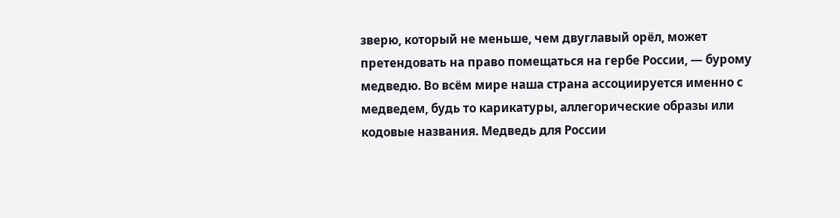зверю, который не меньше, чем двуглавый орёл, может претендовать на право помещаться на гербе России, — бурому медведю. Во всём мире наша страна ассоциируется именно с медведем, будь то карикатуры, аллегорические образы или кодовые названия. Медведь для России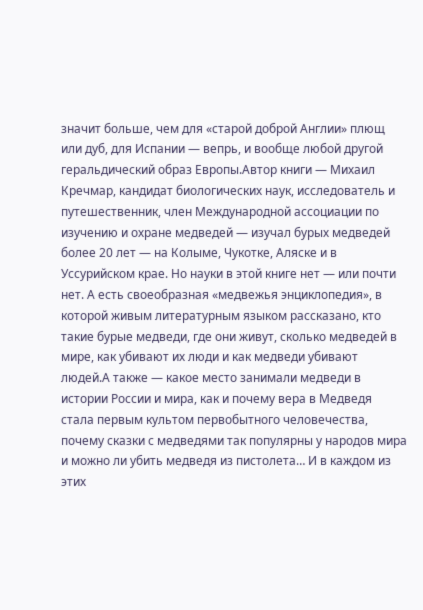значит больше, чем для «старой доброй Англии» плющ или дуб, для Испании — вепрь, и вообще любой другой геральдический образ Европы.Автор книги — Михаил Кречмар, кандидат биологических наук, исследователь и путешественник, член Международной ассоциации по изучению и охране медведей — изучал бурых медведей более 20 лет — на Колыме, Чукотке, Аляске и в Уссурийском крае. Но науки в этой книге нет — или почти нет. А есть своеобразная «медвежья энциклопедия», в которой живым литературным языком рассказано, кто такие бурые медведи, где они живут, сколько медведей в мире, как убивают их люди и как медведи убивают людей.А также — какое место занимали медведи в истории России и мира, как и почему вера в Медведя стала первым культом первобытного человечества, почему сказки с медведями так популярны у народов мира и можно ли убить медведя из пистолета… И в каждом из этих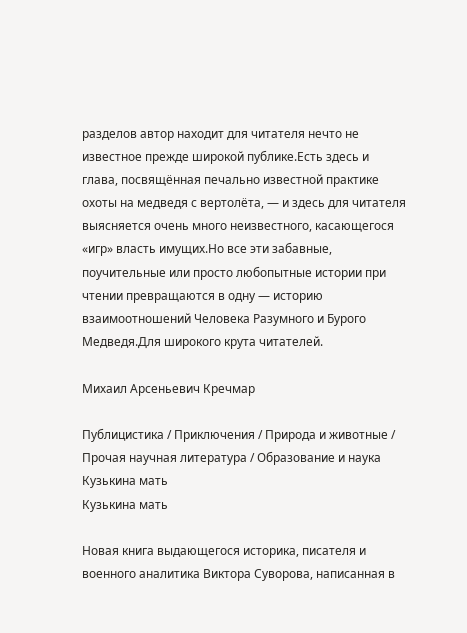разделов автор находит для читателя нечто не известное прежде широкой публике.Есть здесь и глава, посвящённая печально известной практике охоты на медведя с вертолёта, — и здесь для читателя выясняется очень много неизвестного, касающегося «игр» власть имущих.Но все эти забавные, поучительные или просто любопытные истории при чтении превращаются в одну — историю взаимоотношений Человека Разумного и Бурого Медведя.Для широкого крута читателей.

Михаил Арсеньевич Кречмар

Публицистика / Приключения / Природа и животные / Прочая научная литература / Образование и наука
Кузькина мать
Кузькина мать

Новая книга выдающегося историка, писателя и военного аналитика Виктора Суворова, написанная в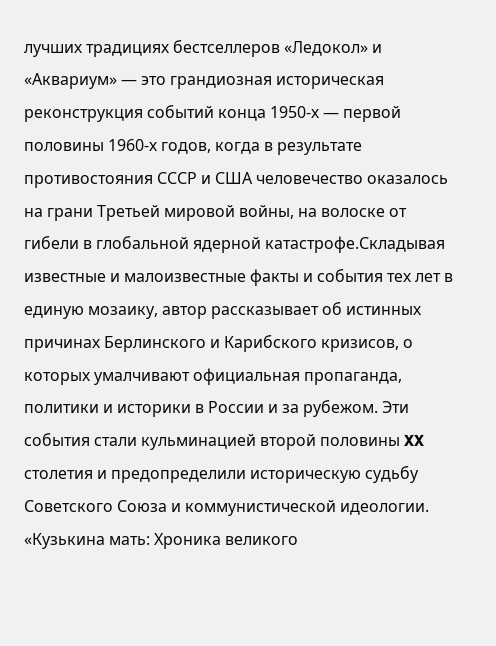лучших традициях бестселлеров «Ледокол» и «Аквариум» — это грандиозная историческая реконструкция событий конца 1950-х — первой половины 1960-х годов, когда в результате противостояния СССР и США человечество оказалось на грани Третьей мировой войны, на волоске от гибели в глобальной ядерной катастрофе.Складывая известные и малоизвестные факты и события тех лет в единую мозаику, автор рассказывает об истинных причинах Берлинского и Карибского кризисов, о которых умалчивают официальная пропаганда, политики и историки в России и за рубежом. Эти события стали кульминацией второй половины XX столетия и предопределили историческую судьбу Советского Союза и коммунистической идеологии. «Кузькина мать: Хроника великого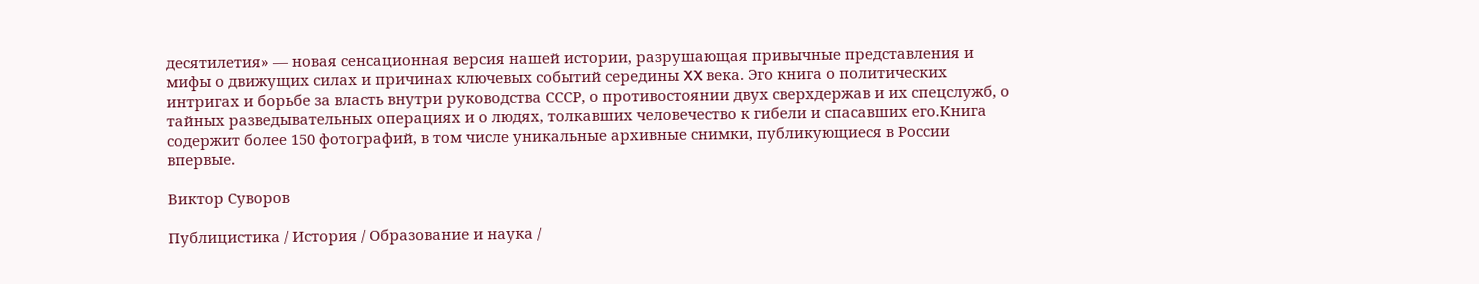десятилетия» — новая сенсационная версия нашей истории, разрушающая привычные представления и мифы о движущих силах и причинах ключевых событий середины XX века. Эго книга о политических интригах и борьбе за власть внутри руководства СССР, о противостоянии двух сверхдержав и их спецслужб, о тайных разведывательных операциях и о людях, толкавших человечество к гибели и спасавших его.Книга содержит более 150 фотографий, в том числе уникальные архивные снимки, публикующиеся в России впервые.

Виктор Суворов

Публицистика / История / Образование и наука /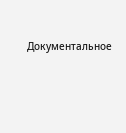Документальное